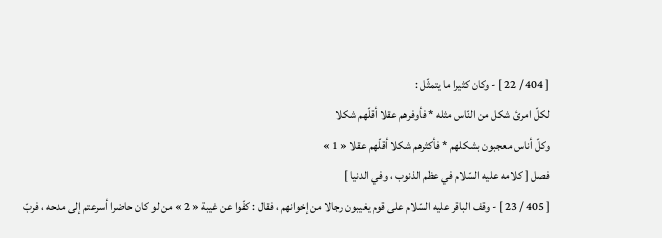[ 404 / 22 ] - وكان كثيرا ما يتمثّل :
لكلّ امرئ شكل من النّاس مثله * فأوفرهم عقلا أقلّهم شكلا
وكلّ أناس معجبون بشكلهم * فأكثرهم شكلا أقلّهم عقلا « 1 »
فصل [ كلامه عليه السّلام في عظم الذنوب ، وفي الدنيا ]
[ 405 / 23 ] - وقف الباقر عليه السّلام على قوم يغيبون رجالا من إخوانهم ، فقال : كفّوا عن غيبة « 2 » من لو كان حاضرا أسرعتم إلى مدحه ، فربّ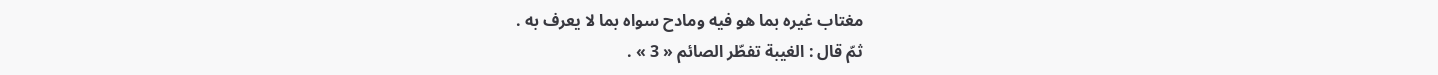مغتاب غيره بما هو فيه ومادح سواه بما لا يعرف به .
ثمّ قال : الغيبة تفطّر الصائم « 3 » .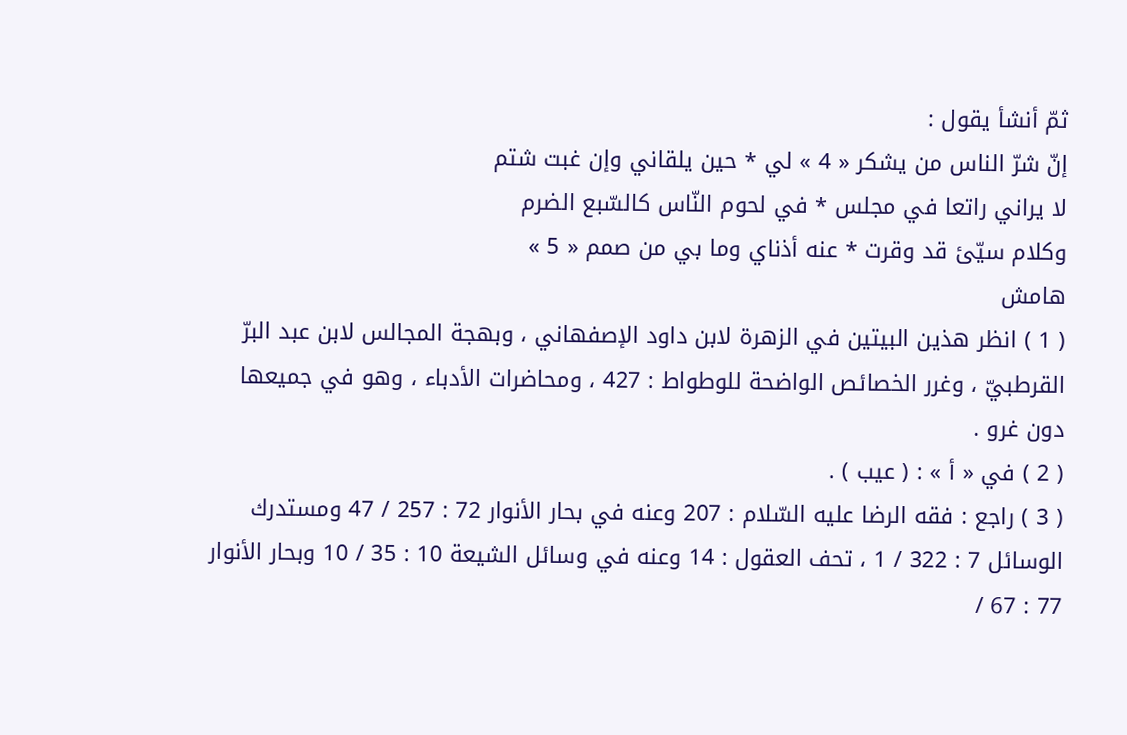ثمّ أنشأ يقول :
إنّ شرّ الناس من يشكر « 4 » لي * حين يلقاني وإن غبت شتم
لا يراني راتعا في مجلس * في لحوم النّاس كالسّبع الضرم
وكلام سيّئ قد وقرت * عنه أذناي وما بي من صمم « 5 »
هامش
( 1 ) انظر هذين البيتين في الزهرة لابن داود الإصفهاني ، وبهجة المجالس لابن عبد البرّ القرطبيّ ، وغرر الخصائص الواضحة للوطواط : 427 ، ومحاضرات الأدباء ، وهو في جميعها دون غرو .
( 2 ) في « أ » : ( عيب ) .
( 3 ) راجع : فقه الرضا عليه السّلام : 207 وعنه في بحار الأنوار 72 : 257 / 47 ومستدرك الوسائل 7 : 322 / 1 ، تحف العقول : 14 وعنه في وسائل الشيعة 10 : 35 / 10 وبحار الأنوار 77 : 67 /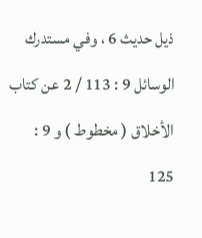ذيل حديث 6 ، وفي مستدرك الوسائل 9 : 113 / 2 عن كتاب الأخلاق ( مخطوط ) و 9 : 125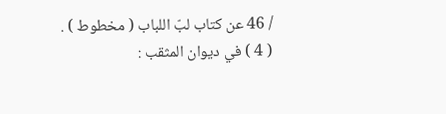/ 46 عن كتاب لبّ اللباب ( مخطوط ) .
( 4 ) في ديوان المثقب :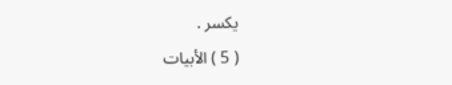يكسر .
( 5 ) الأبيات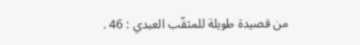من قصيدة طويلة للمثقّب العبدي : 46 .